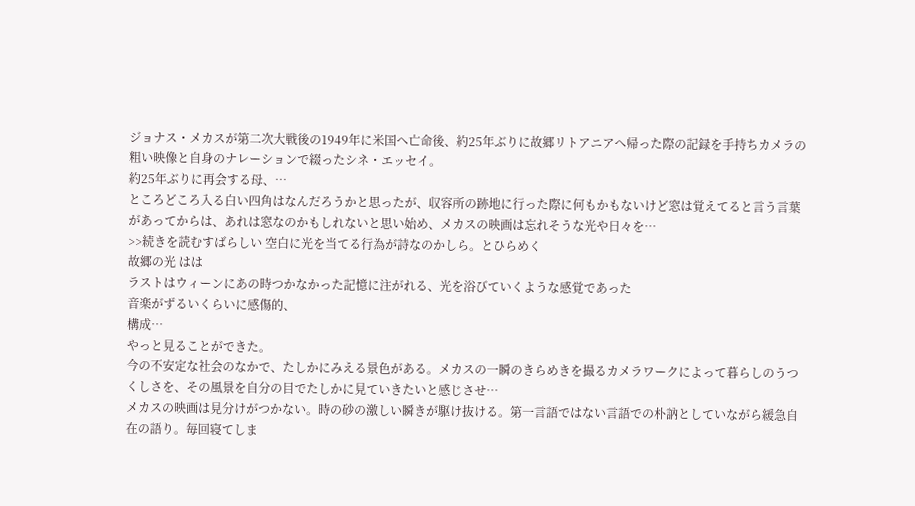ジョナス・メカスが第二次大戦後の1949年に米国へ亡命後、約25年ぶりに故郷リトアニアへ帰った際の記録を手持ちカメラの粗い映像と自身のナレーションで綴ったシネ・エッセイ。
約25年ぶりに再会する母、…
ところどころ入る白い四角はなんだろうかと思ったが、収容所の跡地に行った際に何もかもないけど窓は覚えてると言う言葉があってからは、あれは窓なのかもしれないと思い始め、メカスの映画は忘れそうな光や日々を…
>>続きを読むすばらしい 空白に光を当てる行為が詩なのかしら。とひらめく
故郷の光 はは
ラストはウィーンにあの時つかなかった記憶に注がれる、光を浴びていくような感覚であった
音楽がずるいくらいに感傷的、
構成…
やっと見ることができた。
今の不安定な社会のなかで、たしかにみえる景色がある。メカスの一瞬のきらめきを撮るカメラワークによって暮らしのうつくしさを、その風景を自分の目でたしかに見ていきたいと感じさせ…
メカスの映画は見分けがつかない。時の砂の激しい瞬きが駆け抜ける。第一言語ではない言語での朴訥としていながら緩急自在の語り。毎回寝てしま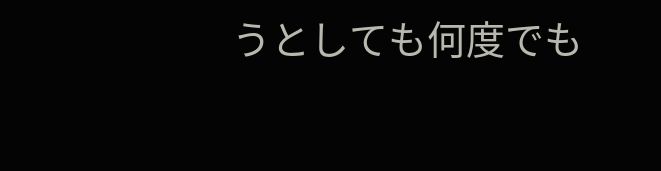うとしても何度でも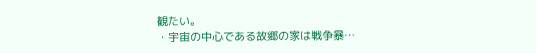観たい。
・宇宙の中心である故郷の家は戦争暴…